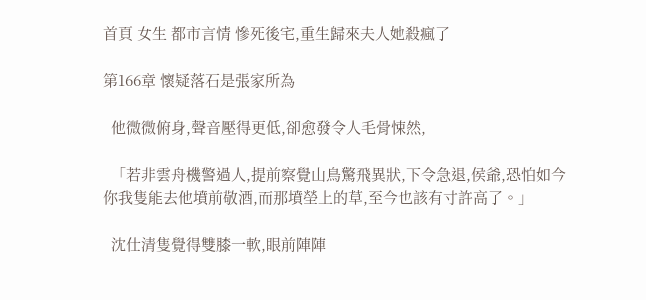首頁 女生 都市言情 慘死後宅,重生歸來夫人她殺瘋了

第166章 懷疑落石是張家所為

  他微微俯身,聲音壓得更低,卻愈發令人毛骨悚然,

  「若非雲舟機警過人,提前察覺山鳥驚飛異狀,下令急退,侯爺,恐怕如今你我隻能去他墳前敬酒,而那墳塋上的草,至今也該有寸許高了。」

  沈仕清隻覺得雙膝一軟,眼前陣陣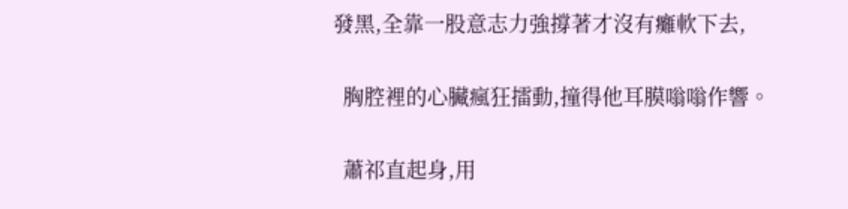發黑,全靠一股意志力強撐著才沒有癱軟下去,

  胸腔裡的心臟瘋狂擂動,撞得他耳膜嗡嗡作響。

  蕭祁直起身,用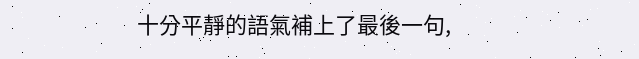十分平靜的語氣補上了最後一句,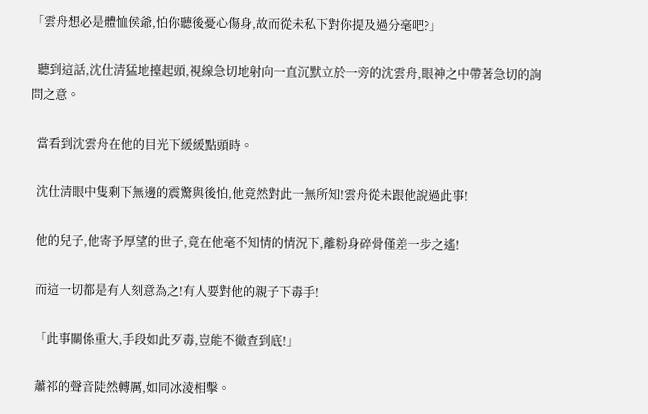「雲舟想必是體恤侯爺,怕你聽後憂心傷身,故而從未私下對你提及過分毫吧?」

  聽到這話,沈仕清猛地擡起頭,視線急切地射向一直沉默立於一旁的沈雲舟,眼神之中帶著急切的詢問之意。

  當看到沈雲舟在他的目光下緩緩點頭時。

  沈仕清眼中隻剩下無邊的震驚與後怕,他竟然對此一無所知!雲舟從未跟他說過此事!

  他的兒子,他寄予厚望的世子,竟在他毫不知情的情況下,離粉身碎骨僅差一步之遙!

  而這一切都是有人刻意為之!有人要對他的親子下毒手!

  「此事關係重大,手段如此歹毒,豈能不徹查到底!」

  蕭祁的聲音陡然轉厲,如同冰淩相擊。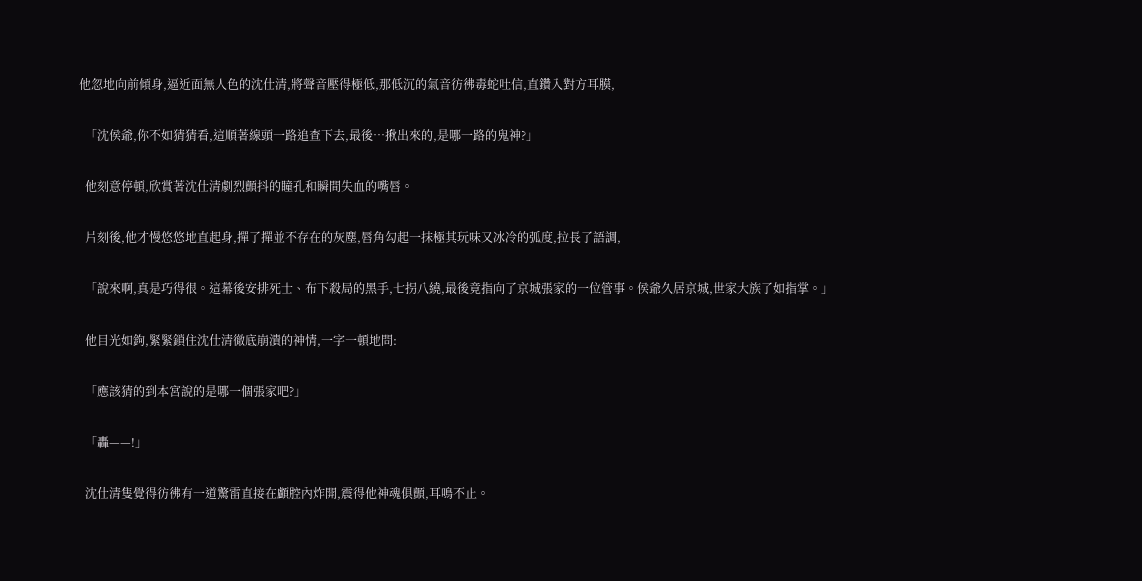他忽地向前傾身,逼近面無人色的沈仕清,將聲音壓得極低,那低沉的氣音彷彿毒蛇吐信,直鑽入對方耳膜,

  「沈侯爺,你不如猜猜看,這順著線頭一路追查下去,最後…揪出來的,是哪一路的鬼神?」

  他刻意停頓,欣賞著沈仕清劇烈顫抖的瞳孔和瞬間失血的嘴唇。

  片刻後,他才慢悠悠地直起身,撣了撣並不存在的灰塵,唇角勾起一抹極其玩味又冰冷的弧度,拉長了語調,

  「說來啊,真是巧得很。這幕後安排死士、布下殺局的黑手,七拐八繞,最後竟指向了京城張家的一位管事。侯爺久居京城,世家大族了如指掌。」

  他目光如鉤,緊緊鎖住沈仕清徹底崩潰的神情,一字一頓地問:

  「應該猜的到本宮說的是哪一個張家吧?」

  「轟——!」

  沈仕清隻覺得彷彿有一道驚雷直接在顱腔內炸開,震得他神魂俱顫,耳鳴不止。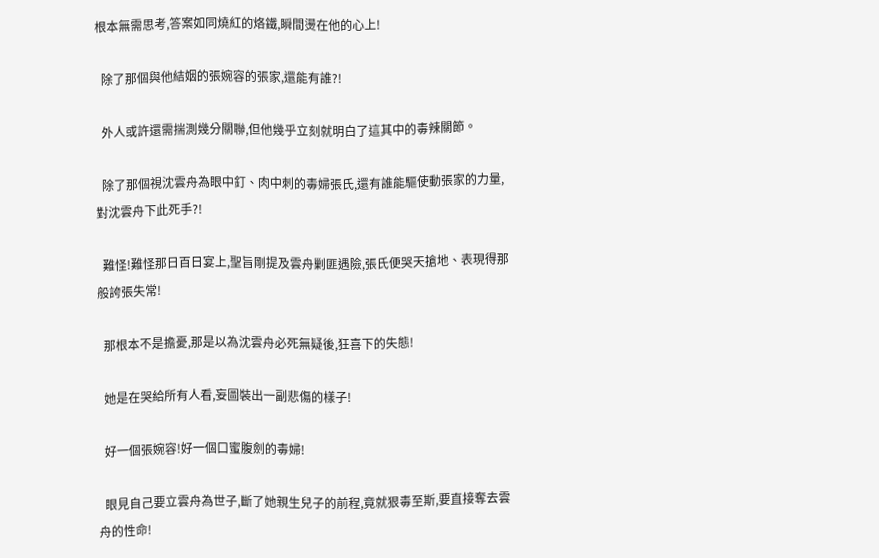根本無需思考,答案如同燒紅的烙鐵,瞬間燙在他的心上!

  除了那個與他結姻的張婉容的張家,還能有誰?!

  外人或許還需揣測幾分關聯,但他幾乎立刻就明白了這其中的毒辣關節。

  除了那個視沈雲舟為眼中釘、肉中刺的毒婦張氏,還有誰能驅使動張家的力量,對沈雲舟下此死手?!

  難怪!難怪那日百日宴上,聖旨剛提及雲舟剿匪遇險,張氏便哭天搶地、表現得那般誇張失常!

  那根本不是擔憂,那是以為沈雲舟必死無疑後,狂喜下的失態!

  她是在哭給所有人看,妄圖裝出一副悲傷的樣子!

  好一個張婉容!好一個口蜜腹劍的毒婦!

  眼見自己要立雲舟為世子,斷了她親生兒子的前程,竟就狠毒至斯,要直接奪去雲舟的性命!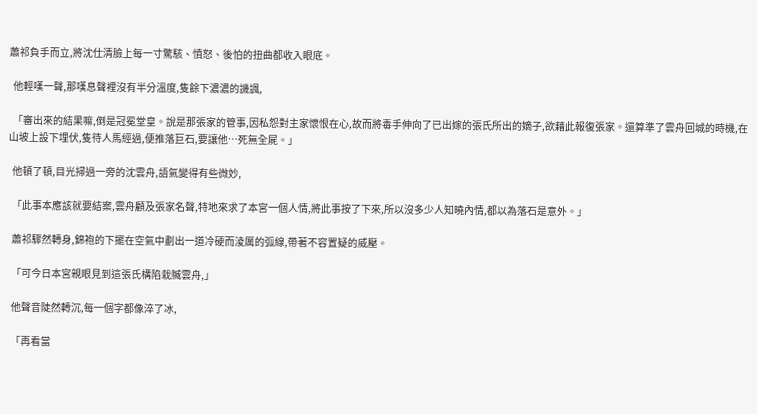蕭祁負手而立,將沈仕清臉上每一寸驚駭、憤怒、後怕的扭曲都收入眼底。

  他輕嘆一聲,那嘆息聲裡沒有半分溫度,隻餘下濃濃的譏諷,

  「審出來的結果嘛,倒是冠冕堂皇。說是那張家的管事,因私怨對主家懷恨在心,故而將毒手伸向了已出嫁的張氏所出的嫡子,欲藉此報復張家。還算準了雲舟回城的時機,在山坡上設下埋伏,隻待人馬經過,便推落巨石,要讓他…死無全屍。」

  他頓了頓,目光掃過一旁的沈雲舟,語氣變得有些微妙,

  「此事本應該就要結案,雲舟顧及張家名聲,特地來求了本宮一個人情,將此事按了下來,所以沒多少人知曉內情,都以為落石是意外。」

  蕭祁驟然轉身,錦袍的下擺在空氣中劃出一道冷硬而淩厲的弧線,帶著不容置疑的威壓。

  「可今日本宮親眼見到這張氏構陷栽贓雲舟,」

  他聲音陡然轉沉,每一個字都像淬了冰,

  「再看當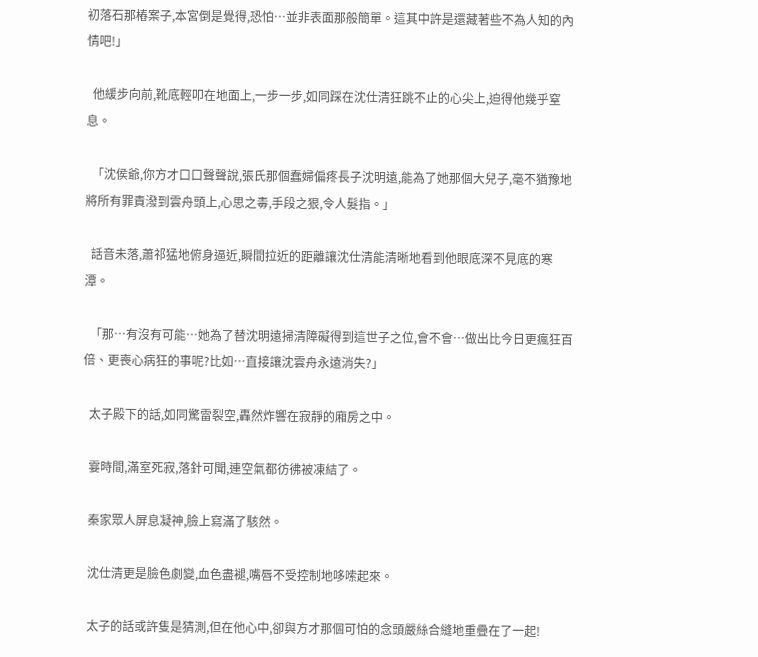初落石那樁案子,本宮倒是覺得,恐怕…並非表面那般簡單。這其中許是還藏著些不為人知的內情吧!」

  他緩步向前,靴底輕叩在地面上,一步一步,如同踩在沈仕清狂跳不止的心尖上,迫得他幾乎窒息。

  「沈侯爺,你方才口口聲聲說,張氏那個蠢婦偏疼長子沈明遠,能為了她那個大兒子,毫不猶豫地將所有罪責潑到雲舟頭上,心思之毒,手段之狠,令人髮指。」

  話音未落,蕭祁猛地俯身逼近,瞬間拉近的距離讓沈仕清能清晰地看到他眼底深不見底的寒潭。

  「那…有沒有可能…她為了替沈明遠掃清障礙得到這世子之位,會不會…做出比今日更瘋狂百倍、更喪心病狂的事呢?比如…直接讓沈雲舟永遠消失?」

  太子殿下的話,如同驚雷裂空,轟然炸響在寂靜的廂房之中。

  霎時間,滿室死寂,落針可聞,連空氣都彷彿被凍結了。

  秦家眾人屏息凝神,臉上寫滿了駭然。

  沈仕清更是臉色劇變,血色盡褪,嘴唇不受控制地哆嗦起來。

  太子的話或許隻是猜測,但在他心中,卻與方才那個可怕的念頭嚴絲合縫地重疊在了一起!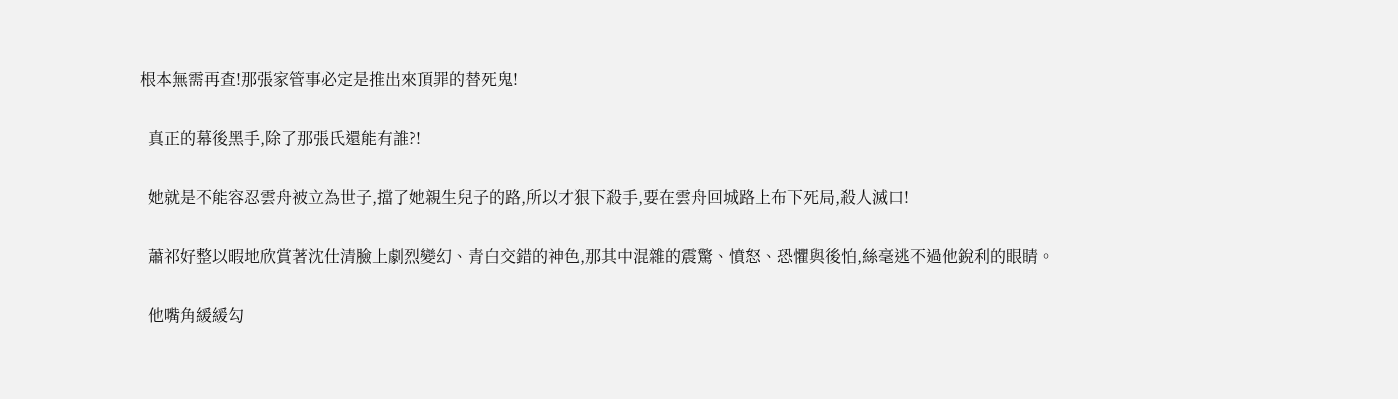根本無需再查!那張家管事必定是推出來頂罪的替死鬼!

  真正的幕後黑手,除了那張氏還能有誰?!

  她就是不能容忍雲舟被立為世子,擋了她親生兒子的路,所以才狠下殺手,要在雲舟回城路上布下死局,殺人滅口!

  蕭祁好整以暇地欣賞著沈仕清臉上劇烈變幻、青白交錯的神色,那其中混雜的震驚、憤怒、恐懼與後怕,絲毫逃不過他銳利的眼睛。

  他嘴角緩緩勾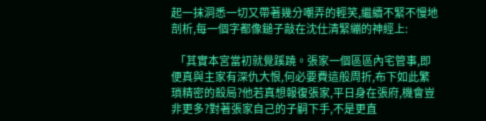起一抹洞悉一切又帶著幾分嘲弄的輕笑,繼續不緊不慢地剖析,每一個字都像鎚子敲在沈仕清緊繃的神經上:

  「其實本宮當初就覺蹊蹺。張家一個區區內宅管事,即便真與主家有深仇大恨,何必要費這般周折,布下如此繁瑣精密的殺局?他若真想報復張家,平日身在張府,機會豈非更多?對著張家自己的子嗣下手,不是更直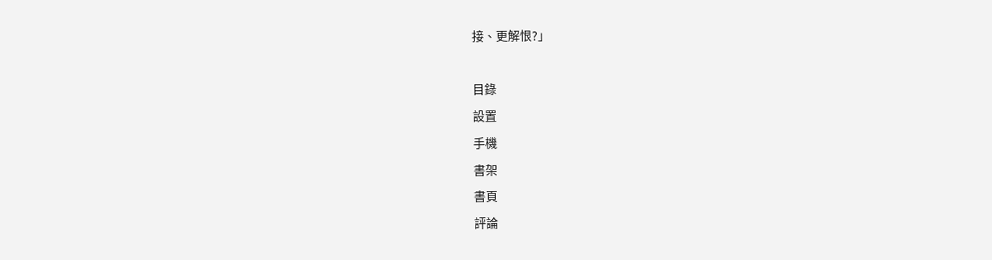接、更解恨?」

目錄
設置
手機
書架
書頁
評論